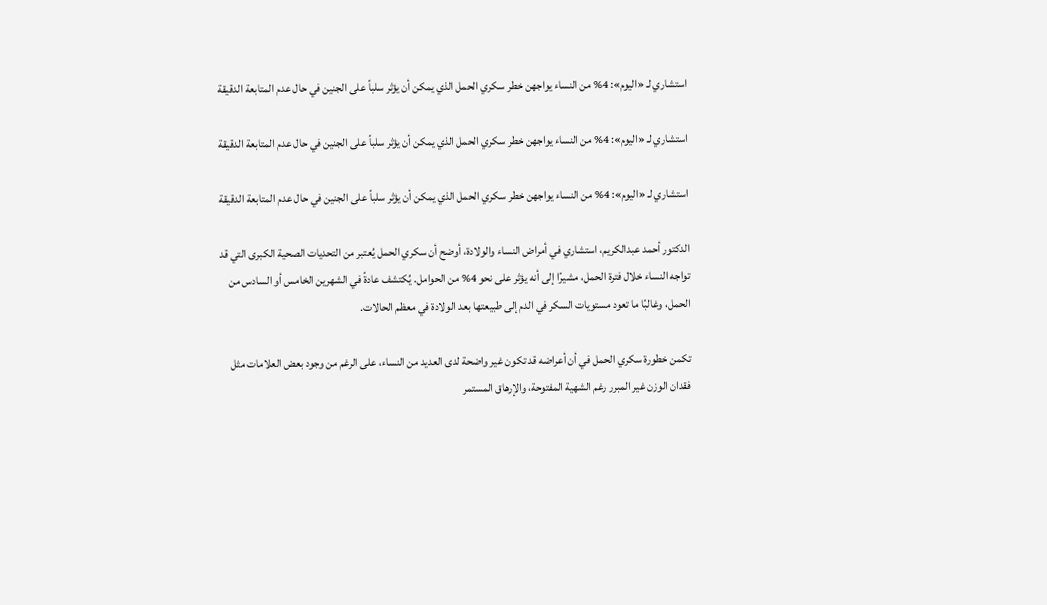استشاري لـ «اليوم»: 4% من النساء يواجهن خطر سكري الحمل الذي يمكن أن يؤثر سلباً على الجنين في حال عدم المتابعة الدقيقة

استشاري لـ «اليوم»: 4% من النساء يواجهن خطر سكري الحمل الذي يمكن أن يؤثر سلباً على الجنين في حال عدم المتابعة الدقيقة

استشاري لـ «اليوم»: 4% من النساء يواجهن خطر سكري الحمل الذي يمكن أن يؤثر سلباً على الجنين في حال عدم المتابعة الدقيقة

الدكتور أحمد عبدالكريم، استشاري في أمراض النساء والولادة، أوضح أن سكري الحمل يُعتبر من التحديات الصحية الكبرى التي قد تواجه النساء خلال فترة الحمل، مشيرًا إلى أنه يؤثر على نحو 4% من الحوامل. يُكتشف عادةً في الشهرين الخامس أو السادس من الحمل، وغالبًا ما تعود مستويات السكر في الدم إلى طبيعتها بعد الولادة في معظم الحالات.

تكمن خطورة سكري الحمل في أن أعراضه قد تكون غير واضحة لدى العديد من النساء، على الرغم من وجود بعض العلامات مثل فقدان الوزن غير المبرر رغم الشهية المفتوحة، والإرهاق المستمر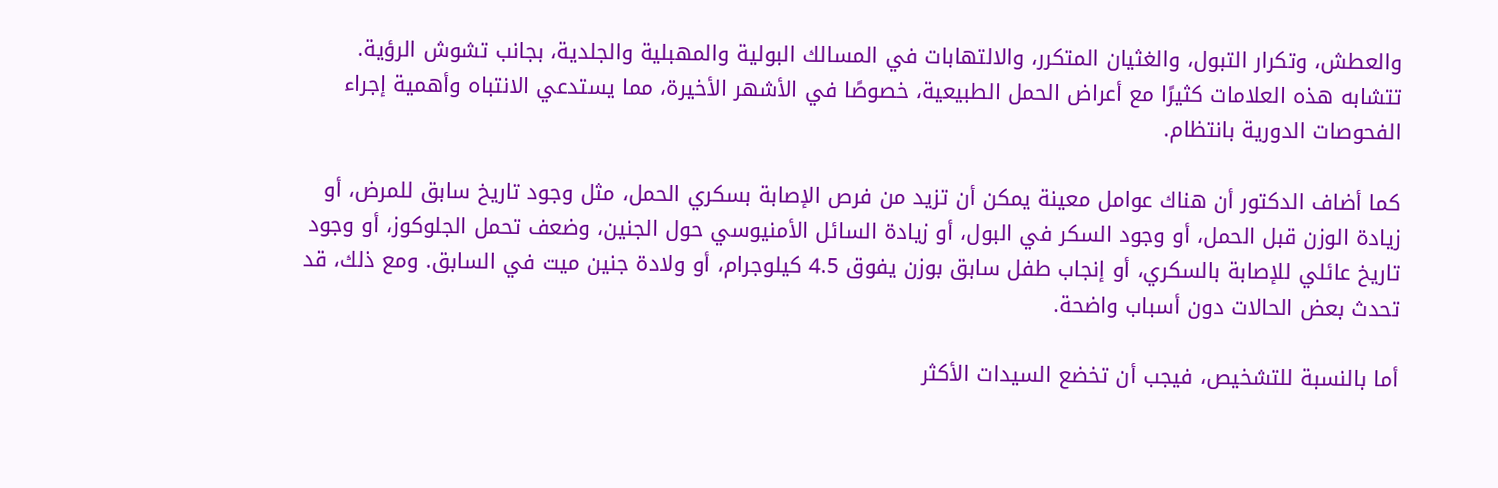والعطش، وتكرار التبول، والغثيان المتكرر، والالتهابات في المسالك البولية والمهبلية والجلدية، بجانب تشوش الرؤية. تتشابه هذه العلامات كثيرًا مع أعراض الحمل الطبيعية، خصوصًا في الأشهر الأخيرة، مما يستدعي الانتباه وأهمية إجراء الفحوصات الدورية بانتظام.

كما أضاف الدكتور أن هناك عوامل معينة يمكن أن تزيد من فرص الإصابة بسكري الحمل، مثل وجود تاريخ سابق للمرض، أو زيادة الوزن قبل الحمل، أو وجود السكر في البول، أو زيادة السائل الأمنيوسي حول الجنين، وضعف تحمل الجلوكوز، أو وجود تاريخ عائلي للإصابة بالسكري، أو إنجاب طفل سابق بوزن يفوق 4.5 كيلوجرام، أو ولادة جنين ميت في السابق. ومع ذلك، قد تحدث بعض الحالات دون أسباب واضحة.

أما بالنسبة للتشخيص، فيجب أن تخضع السيدات الأكثر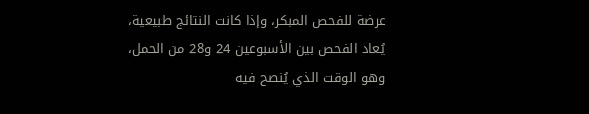عرضة للفحص المبكر، وإذا كانت النتائج طبيعية، يُعاد الفحص بين الأسبوعين 24 و28 من الحمل، وهو الوقت الذي يُنصح فيه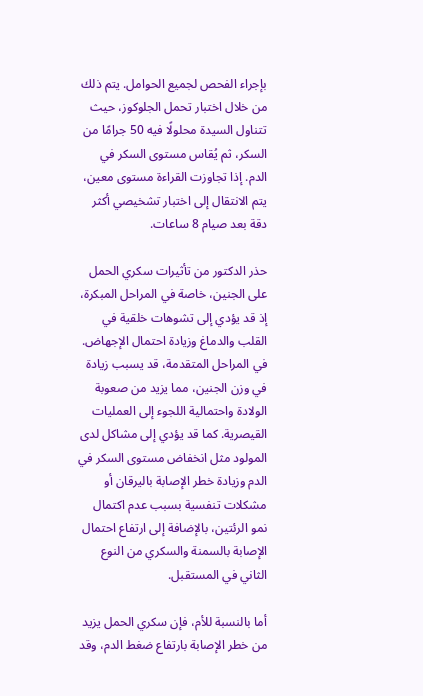بإجراء الفحص لجميع الحوامل. يتم ذلك من خلال اختبار تحمل الجلوكوز، حيث تتناول السيدة محلولًا فيه 50 جرامًا من السكر، ثم يُقاس مستوى السكر في الدم. إذا تجاوزت القراءة مستوى معين، يتم الانتقال إلى اختبار تشخيصي أكثر دقة بعد صيام 8 ساعات.

حذر الدكتور من تأثيرات سكري الحمل على الجنين، خاصة في المراحل المبكرة، إذ قد يؤدي إلى تشوهات خلقية في القلب والدماغ وزيادة احتمال الإجهاض. في المراحل المتقدمة، قد يسبب زيادة في وزن الجنين، مما يزيد من صعوبة الولادة واحتمالية اللجوء إلى العمليات القيصرية. كما قد يؤدي إلى مشاكل لدى المولود مثل انخفاض مستوى السكر في الدم وزيادة خطر الإصابة باليرقان أو مشكلات تنفسية بسبب عدم اكتمال نمو الرئتين، بالإضافة إلى ارتفاع احتمال الإصابة بالسمنة والسكري من النوع الثاني في المستقبل.

أما بالنسبة للأم، فإن سكري الحمل يزيد من خطر الإصابة بارتفاع ضغط الدم، وقد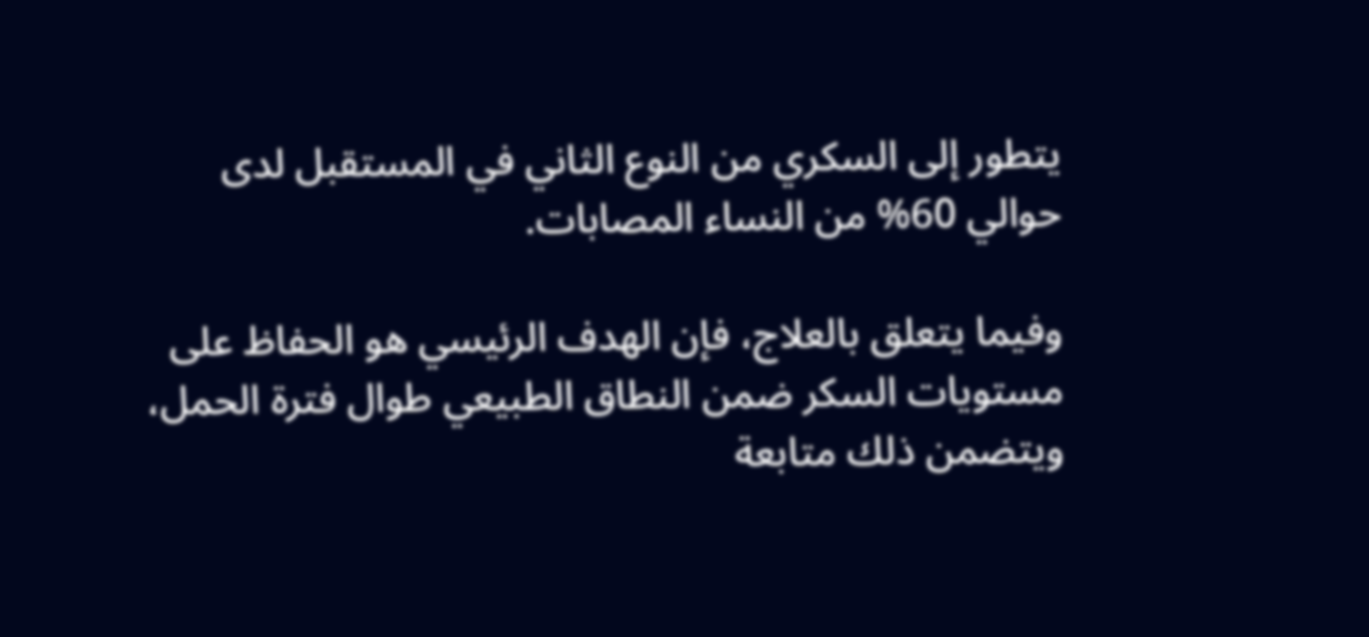يتطور إلى السكري من النوع الثاني في المستقبل لدى حوالي 60% من النساء المصابات.

وفيما يتعلق بالعلاج، فإن الهدف الرئيسي هو الحفاظ على مستويات السكر ضمن النطاق الطبيعي طوال فترة الحمل، ويتضمن ذلك متابعة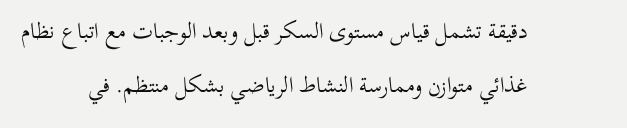دقيقة تشمل قياس مستوى السكر قبل وبعد الوجبات مع اتباع نظام غذائي متوازن وممارسة النشاط الرياضي بشكل منتظم. في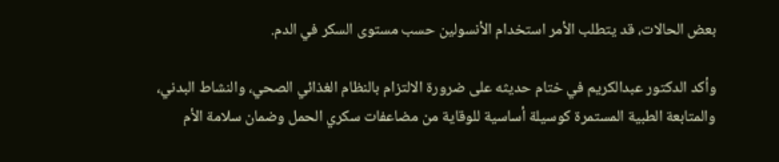بعض الحالات، قد يتطلب الأمر استخدام الأنسولين حسب مستوى السكر في الدم.

وأكد الدكتور عبدالكريم في ختام حديثه على ضرورة الالتزام بالنظام الغذائي الصحي، والنشاط البدني، والمتابعة الطبية المستمرة كوسيلة أساسية للوقاية من مضاعفات سكري الحمل وضمان سلامة الأم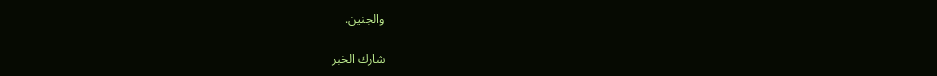والجنين.

شارك الخبر